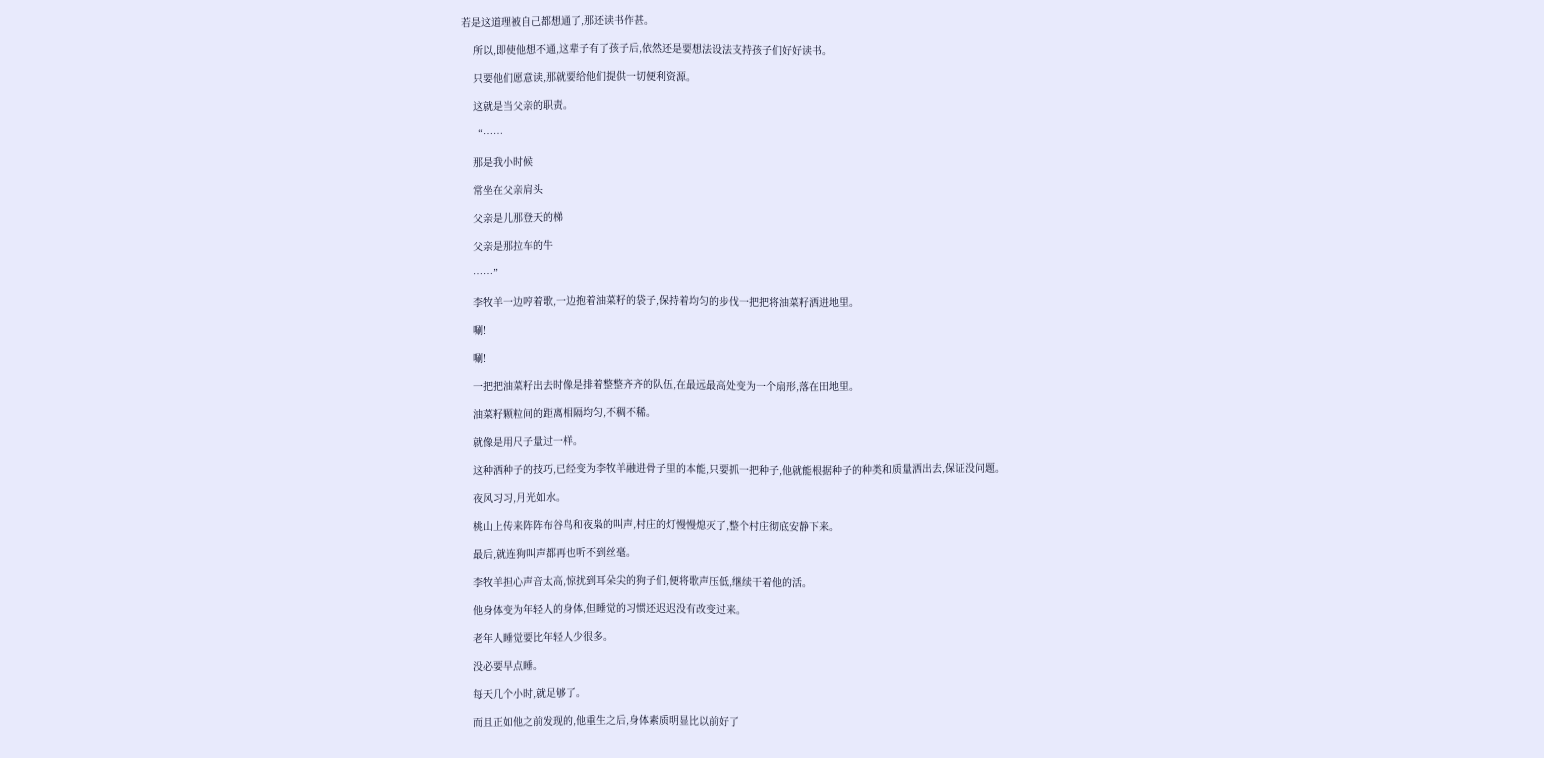若是这道理被自己都想通了,那还读书作甚。

    所以,即使他想不通,这辈子有了孩子后,依然还是要想法设法支持孩子们好好读书。

    只要他们愿意读,那就要给他们提供一切便利资源。

    这就是当父亲的职责。

    “……

    那是我小时候

    常坐在父亲肩头

    父亲是儿那登天的梯

    父亲是那拉车的牛

    ……”

    李牧羊一边哼着歌,一边抱着油菜籽的袋子,保持着均匀的步伐一把把将油菜籽洒进地里。

    唰!

    唰!

    一把把油菜籽出去时像是排着整整齐齐的队伍,在最远最高处变为一个扇形,落在田地里。

    油菜籽颗粒间的距离相隔均匀,不稠不稀。

    就像是用尺子量过一样。

    这种洒种子的技巧,已经变为李牧羊融进骨子里的本能,只要抓一把种子,他就能根据种子的种类和质量洒出去,保证没问题。

    夜风习习,月光如水。

    桃山上传来阵阵布谷鸟和夜枭的叫声,村庄的灯慢慢熄灭了,整个村庄彻底安静下来。

    最后,就连狗叫声都再也听不到丝毫。

    李牧羊担心声音太高,惊扰到耳朵尖的狗子们,便将歌声压低,继续干着他的活。

    他身体变为年轻人的身体,但睡觉的习惯还迟迟没有改变过来。

    老年人睡觉要比年轻人少很多。

    没必要早点睡。

    每天几个小时,就足够了。

    而且正如他之前发现的,他重生之后,身体素质明显比以前好了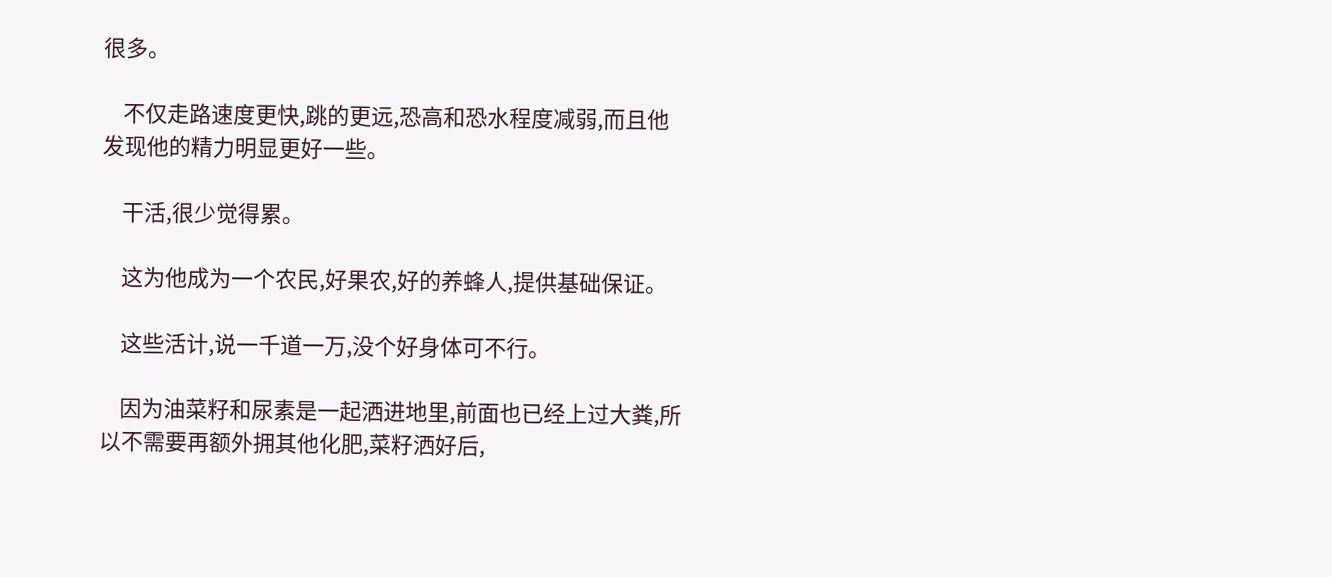很多。

    不仅走路速度更快,跳的更远,恐高和恐水程度减弱,而且他发现他的精力明显更好一些。

    干活,很少觉得累。

    这为他成为一个农民,好果农,好的养蜂人,提供基础保证。

    这些活计,说一千道一万,没个好身体可不行。

    因为油菜籽和尿素是一起洒进地里,前面也已经上过大粪,所以不需要再额外拥其他化肥,菜籽洒好后,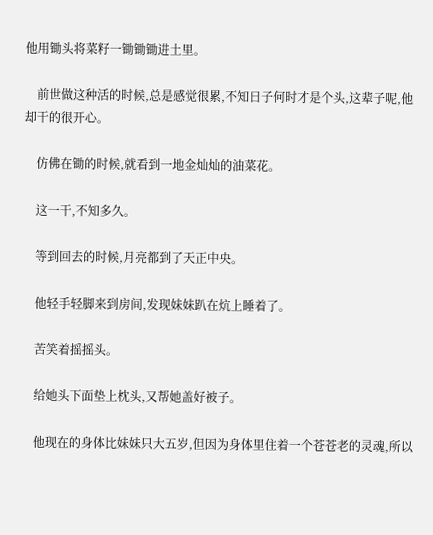他用锄头将菜籽一锄锄锄进土里。

    前世做这种活的时候,总是感觉很累,不知日子何时才是个头,这辈子呢,他却干的很开心。

    仿佛在锄的时候,就看到一地金灿灿的油菜花。

    这一干,不知多久。

    等到回去的时候,月亮都到了天正中央。

    他轻手轻脚来到房间,发现妹妹趴在炕上睡着了。

    苦笑着摇摇头。

    给她头下面垫上枕头,又帮她盖好被子。

    他现在的身体比妹妹只大五岁,但因为身体里住着一个苍苍老的灵魂,所以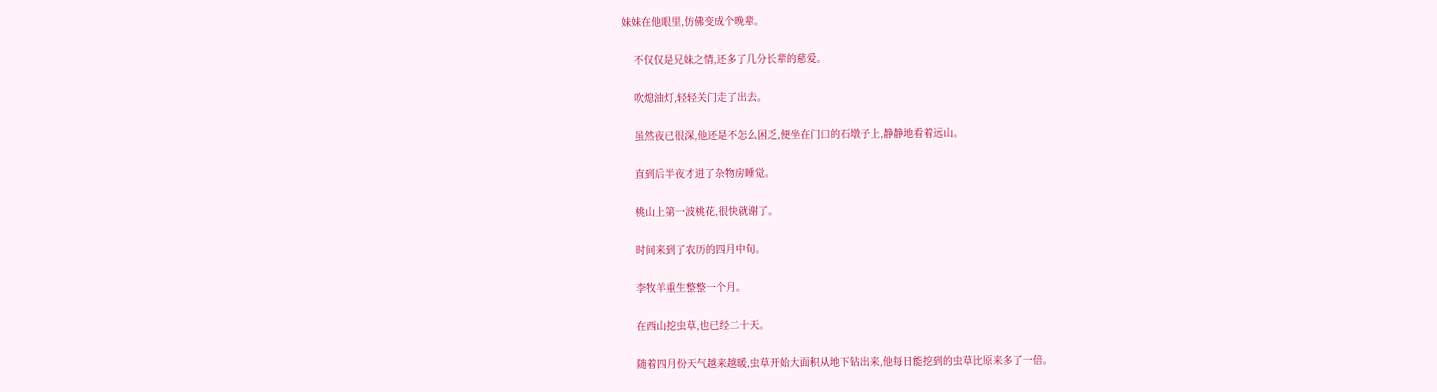妹妹在他眼里,仿佛变成个晚辈。

    不仅仅是兄妹之情,还多了几分长辈的慈爱。

    吹熄油灯,轻轻关门走了出去。

    虽然夜已很深,他还是不怎么困乏,便坐在门口的石墩子上,静静地看着远山。

    直到后半夜才进了杂物房睡觉。

    桃山上第一波桃花,很快就谢了。

    时间来到了农历的四月中旬。

    李牧羊重生整整一个月。

    在西山挖虫草,也已经二十天。

    随着四月份天气越来越暖,虫草开始大面积从地下钻出来,他每日能挖到的虫草比原来多了一倍。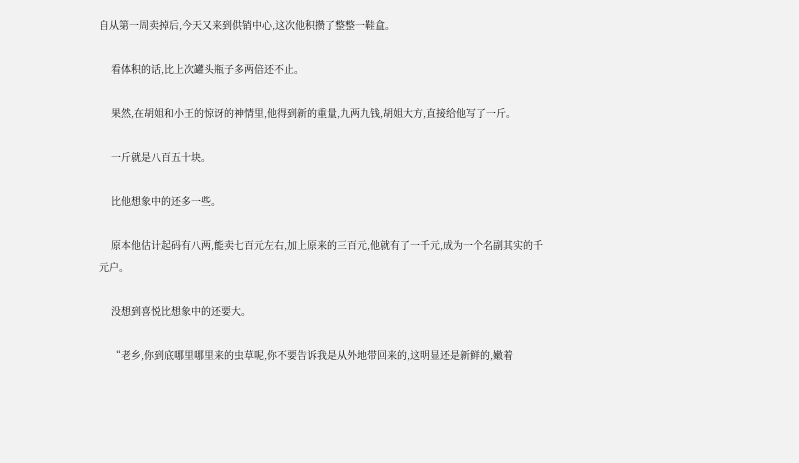自从第一周卖掉后,今天又来到供销中心,这次他积攒了整整一鞋盒。

    看体积的话,比上次罐头瓶子多两倍还不止。

    果然,在胡姐和小王的惊讶的神情里,他得到新的重量,九两九钱,胡姐大方,直接给他写了一斤。

    一斤就是八百五十块。

    比他想象中的还多一些。

    原本他估计起码有八两,能卖七百元左右,加上原来的三百元,他就有了一千元,成为一个名副其实的千元户。

    没想到喜悦比想象中的还要大。

    “老乡,你到底哪里哪里来的虫草呢,你不要告诉我是从外地带回来的,这明显还是新鲜的,嫩着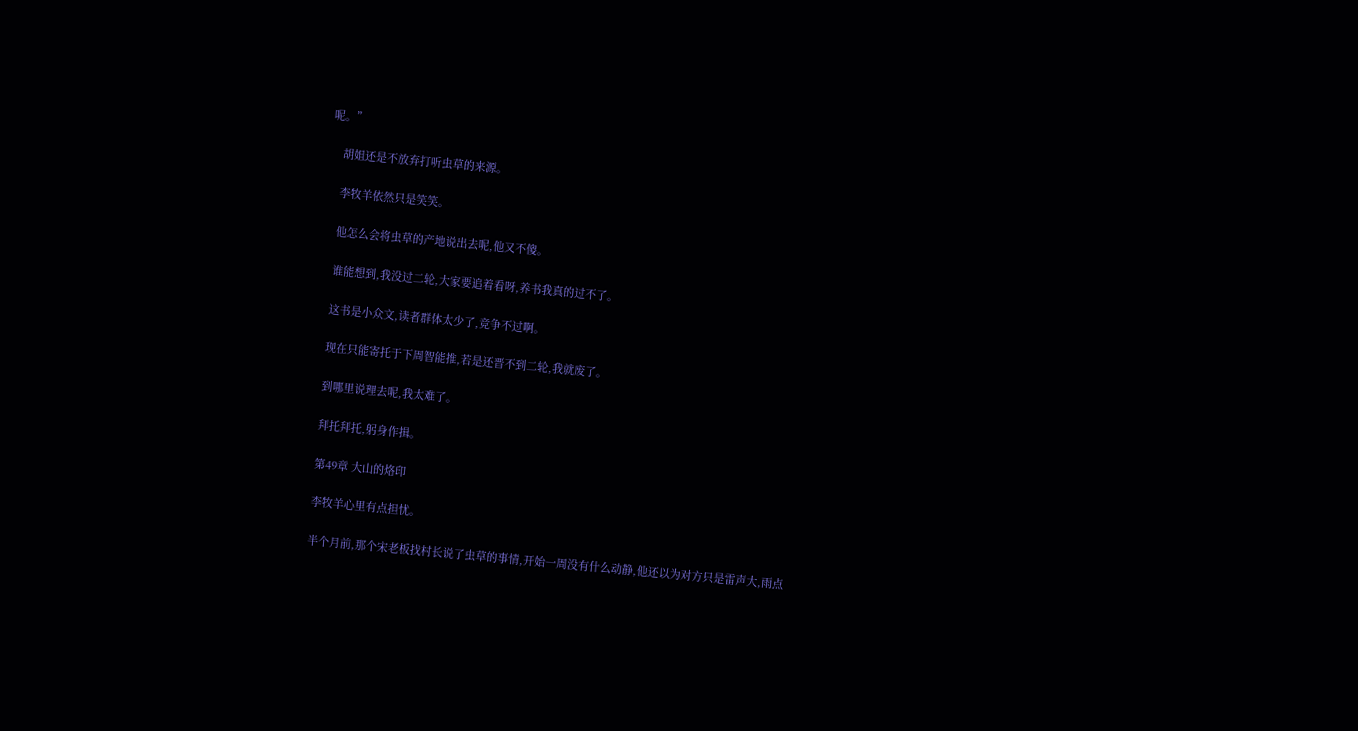呢。”

    胡姐还是不放弃打听虫草的来源。

    李牧羊依然只是笑笑。

    他怎么会将虫草的产地说出去呢,他又不傻。

    谁能想到,我没过二轮,大家要追着看呀,养书我真的过不了。

    这书是小众文,读者群体太少了,竞争不过啊。

    现在只能寄托于下周智能推,若是还晋不到二轮,我就废了。

    到哪里说理去呢,我太难了。

    拜托拜托,躬身作揖。

    第49章 大山的烙印

    李牧羊心里有点担忧。

    半个月前,那个宋老板找村长说了虫草的事情,开始一周没有什么动静,他还以为对方只是雷声大,雨点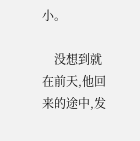小。

    没想到就在前天,他回来的途中,发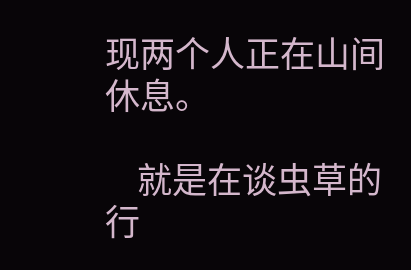现两个人正在山间休息。

    就是在谈虫草的行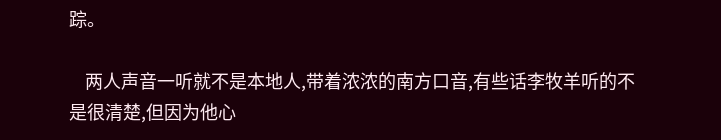踪。

    两人声音一听就不是本地人,带着浓浓的南方口音,有些话李牧羊听的不是很清楚,但因为他心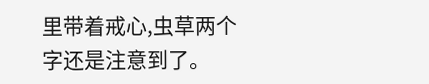里带着戒心,虫草两个字还是注意到了。